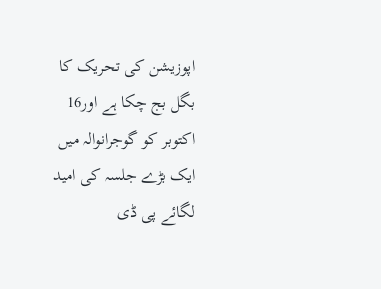اپوزیشن کی تحریک کا بگل بج چکا ہے اور16 اکتوبر کو گوجرانوالہ میں ایک بڑے جلسہ کی امید لگائے پی ڈی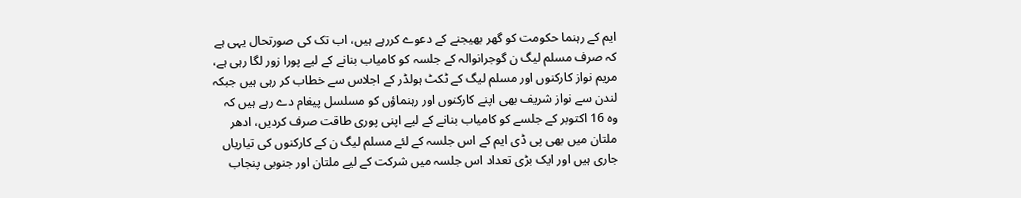ایم کے رہنما حکومت کو گھر بھیجنے کے دعوے کررہے ہیں، اب تک کی صورتحال یہی ہے کہ صرف مسلم لیگ ن گوجرانوالہ کے جلسہ کو کامیاب بنانے کے لیے پورا زور لگا رہی ہے، مریم نواز کارکنوں اور مسلم لیگ کے ٹکٹ ہولڈر کے اجلاس سے خطاب کر رہی ہیں جبکہ لندن سے نواز شریف بھی اپنے کارکنوں اور رہنماؤں کو مسلسل پیغام دے رہے ہیں کہ وہ 16 اکتوبر کے جلسے کو کامیاب بنانے کے لیے اپنی پوری طاقت صرف کردیں، ادھر ملتان میں بھی پی ڈی ایم کے اس جلسہ کے لئے مسلم لیگ ن کے کارکنوں کی تیاریاں جاری ہیں اور ایک بڑی تعداد اس جلسہ میں شرکت کے لیے ملتان اور جنوبی پنجاب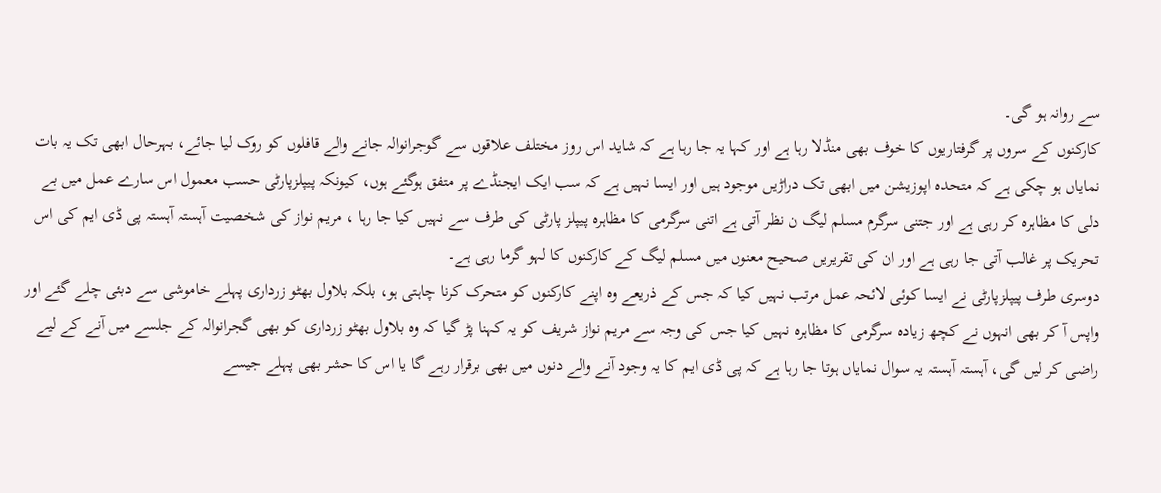سے روانہ ہو گی۔
کارکنوں کے سروں پر گرفتاریوں کا خوف بھی منڈلا رہا ہے اور کہا یہ جا رہا ہے کہ شاید اس روز مختلف علاقوں سے گوجرانوالہ جانے والے قافلوں کو روک لیا جائے، بہرحال ابھی تک یہ بات نمایاں ہو چکی ہے کہ متحدہ اپوزیشن میں ابھی تک دراڑیں موجود ہیں اور ایسا نہیں ہے کہ سب ایک ایجنڈے پر متفق ہوگئے ہوں، کیونکہ پیپلزپارٹی حسب معمول اس سارے عمل میں بے دلی کا مظاہرہ کر رہی ہے اور جتنی سرگرم مسلم لیگ ن نظر آتی ہے اتنی سرگرمی کا مظاہرہ پیپلز پارٹی کی طرف سے نہیں کیا جا رہا ، مریم نواز کی شخصیت آہستہ آہستہ پی ڈی ایم کی اس تحریک پر غالب آتی جا رہی ہے اور ان کی تقریریں صحیح معنوں میں مسلم لیگ کے کارکنوں کا لہو گرما رہی ہے۔
دوسری طرف پیپلزپارٹی نے ایسا کوئی لائحہ عمل مرتب نہیں کیا کہ جس کے ذریعے وہ اپنے کارکنوں کو متحرک کرنا چاہتی ہو، بلکہ بلاول بھٹو زرداری پہلے خاموشی سے دبئی چلے گئے اور واپس آ کر بھی انہوں نے کچھ زیادہ سرگرمی کا مظاہرہ نہیں کیا جس کی وجہ سے مریم نواز شریف کو یہ کہنا پڑ گیا کہ وہ بلاول بھٹو زرداری کو بھی گجرانوالہ کے جلسے میں آنے کے لیے راضی کر لیں گی، آہستہ آہستہ یہ سوال نمایاں ہوتا جا رہا ہے کہ پی ڈی ایم کا یہ وجود آنے والے دنوں میں بھی برقرار رہے گا یا اس کا حشر بھی پہلے جیسے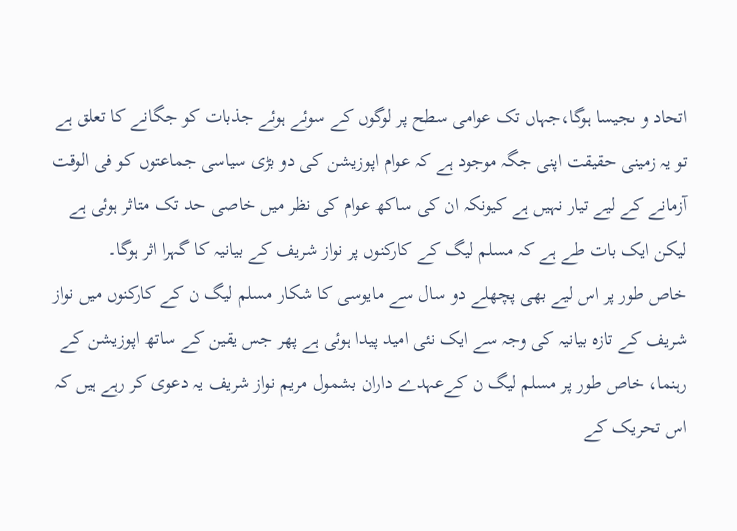اتحاد و ںجیسا ہوگا،جہاں تک عوامی سطح پر لوگوں کے سوئے ہوئے جذبات کو جگانے کا تعلق ہے تو یہ زمینی حقیقت اپنی جگہ موجود ہے کہ عوام اپوزیشن کی دو بڑی سیاسی جماعتوں کو فی الوقت آزمانے کے لیے تیار نہیں ہے کیونکہ ان کی ساکھ عوام کی نظر میں خاصی حد تک متاثر ہوئی ہے لیکن ایک بات طے ہے کہ مسلم لیگ کے کارکنوں پر نواز شریف کے بیانیہ کا گہرا اثر ہوگا۔
خاص طور پر اس لیے بھی پچھلے دو سال سے مایوسی کا شکار مسلم لیگ ن کے کارکنوں میں نواز شریف کے تازہ بیانیہ کی وجہ سے ایک نئی امید پیدا ہوئی ہے پھر جس یقین کے ساتھ اپوزیشن کے رہنما، خاص طور پر مسلم لیگ ن کےعہدے داران بشمول مریم نواز شریف یہ دعوی کر رہے ہیں کہ اس تحریک کے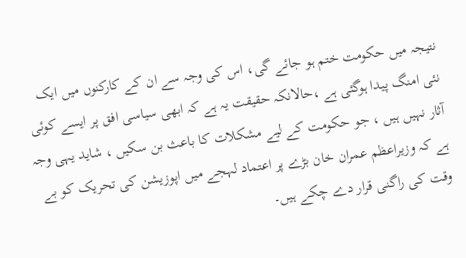نتیجہ میں حکومت ختم ہو جائے گی، اس کی وجہ سے ان کے کارکنوں میں ایک نئی امنگ پیدا ہوگئی ہے ،حالانکہ حقیقت یہ ہے کہ ابھی سیاسی افق پر ایسے کوئی آثار نہیں ہیں ، جو حکومت کے لیے مشکلات کا باعث بن سکیں ، شاید یہی وجہ ہے کہ وزیراعظم عمران خان بڑے پر اعتماد لہجے میں اپوزیشن کی تحریک کو بے وقت کی راگنی قرار دے چکے ہیں۔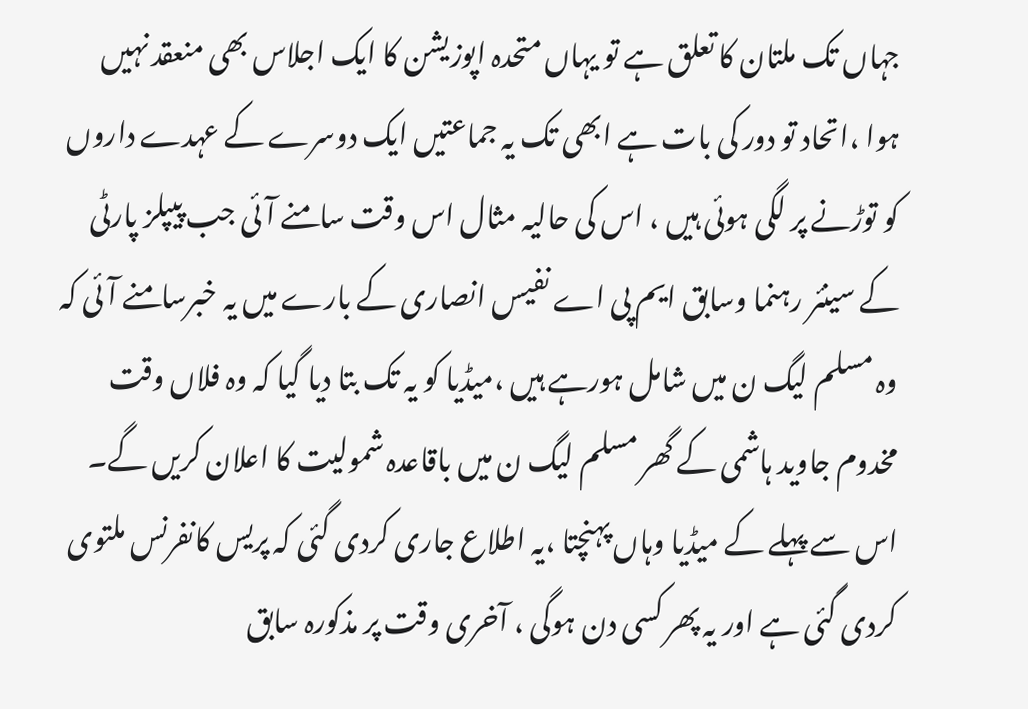جہاں تک ملتان کا تعلق ہے تو یہاں متحدہ اپوزیشن کا ایک اجلاس بھی منعقد نہیں ہوا ،اتحاد تو دور کی بات ہے ابھی تک یہ جماعتیں ایک دوسرے کے عہدے داروں کو توڑنے پر لگی ہوئی ہیں ، اس کی حالیہ مثال اس وقت سامنے آئی جب پیپلز پارٹی کے سینئر رہنما وسابق ایم پی اے نفیس انصاری کے بارے میں یہ خبرسامنے آئی کہ وہ مسلم لیگ ن میں شامل ہورہے ہیں ،میڈیا کو یہ تک بتا دیا گیا کہ وہ فلاں وقت مخدوم جاوید ہاشمی کے گھر مسلم لیگ ن میں باقاعدہ شمولیت کا اعلان کریں گے۔
اس سے پہلے کے میڈیا وہاں پہنچتا ،یہ اطلاع جاری کردی گئی کہ پریس کانفرنس ملتوی کردی گئی ہے اور یہ پھر کسی دن ہوگی ، آخری وقت پر مذکورہ سابق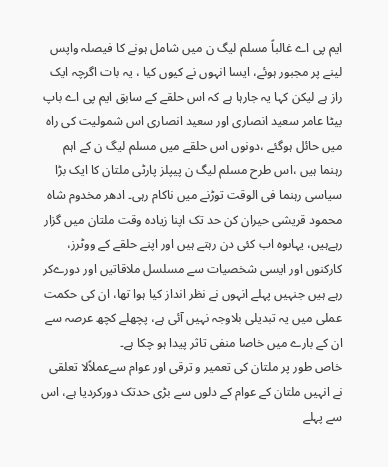ایم پی اے غالباً مسلم لیگ ن میں شامل ہونے کا فیصلہ واپس لینے پر مجبور ہوئے، ایسا انہوں نے کیوں کیا ، یہ بات اگرچہ ایک راز ہے لیکن کہا یہ جارہا ہے کہ اس حلقے کے سابق ایم پی اے باپ بیٹا عامر سعید انصاری اور سعید انصاری اس شمولیت کی راہ میں حائل ہوگئے ،دونوں اس حلقے میں مسلم لیگ ن کے اہم رہنما ہیں ،اس طرح مسلم لیگ ن پیپلز پارٹی ملتان کا ایک بڑا سیاسی رہنما فی الوقت توڑنے میں ناکام رہی۔ ادھر مخدوم شاہ محمود قریشی حیران کن حد تک اپنا زیادہ وقت ملتان میں گزار رہےہیں، یہاںوہ اب کئی دن رہتے ہیں اور اپنے حلقے کے ووٹرز، کارکنوں اور ایسی شخصیات سے مسلسل ملاقاتیں اور دورےکر رہے ہیں جنہیں پہلے انہوں نے نظر انداز کیا ہوا تھا، ان کی حکمت عملی میں یہ تبدیلی بلاوجہ نہیں آئی ہے، پچھلے کچھ عرصہ سے ان کے بارے میں خاصا منفی تاثر پیدا ہو چکا ہے۔
خاص طور پر ملتان کی تعمیر و ترقی اور عوام سےعملاًلا تعلقی نے انہیں ملتان کے عوام کے دلوں سے بڑی حدتک دورکردیا ہے، اس سے پہلے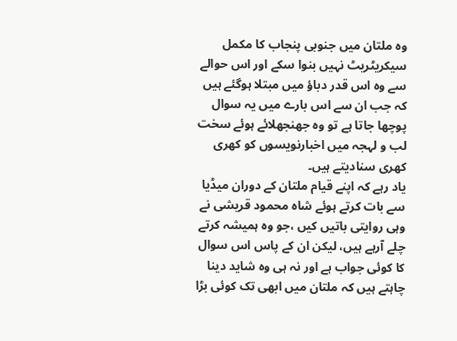وہ ملتان میں جنوبی پنجاب کا مکمل سیکریٹریٹ نہیں بنوا سکے اور اس حوالے سے وہ اس قدر دباؤ میں مبتلا ہوگئے ہیں کہ جب ان سے اس بارے میں یہ سوال پوچھا جاتا ہے تو وہ جھنجھلائے ہوئے سخت لب و لہجہ میں اخبارنویسوں کو کھری کھری سنادیتے ہیں۔
یاد رہے کہ اپنے قیام ملتان کے دوران میڈیا سے بات کرتے ہوئے شاہ محمود قریشی نے وہی روایتی باتیں کیں ،جو وہ ہمیشہ کرتے چلے آرہے ہیں، لیکن ان کے پاس اس سوال کا کوئی جواب ہے اور نہ ہی وہ شاید دینا چاہتے ہیں کہ ملتان میں ابھی تک کوئی بڑا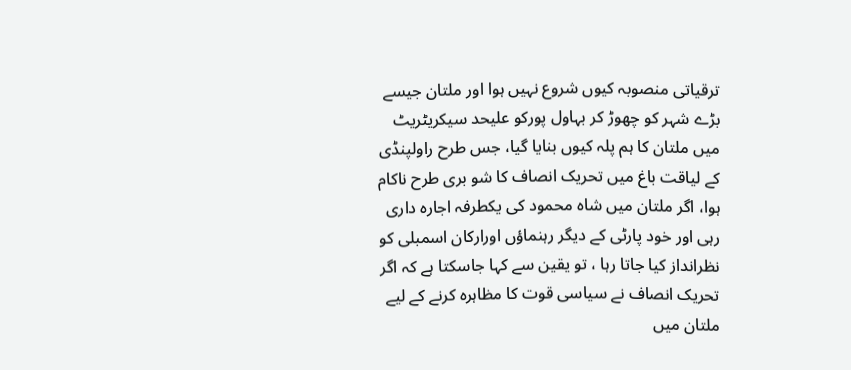ترقیاتی منصوبہ کیوں شروع نہیں ہوا اور ملتان جیسے بڑے شہر کو چھوڑ کر بہاول پورکو علیحد سیکریٹریٹ میں ملتان کا ہم پلہ کیوں بنایا گیا، جس طرح راولپنڈی کے لیاقت باغ میں تحریک انصاف کا شو بری طرح ناکام ہوا، اگر ملتان میں شاہ محمود کی یکطرفہ اجارہ داری رہی اور خود پارٹی کے دیگر رہنماؤں اورارکان اسمبلی کو نظرانداز کیا جاتا رہا ، تو یقین سے کہا جاسکتا ہے کہ اگر تحریک انصاف نے سیاسی قوت کا مظاہرہ کرنے کے لیے ملتان میں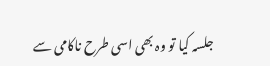جلسہ کیا تو وہ بھی اسی طرح ناکامی سے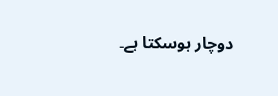دوچار ہوسکتا ہے۔